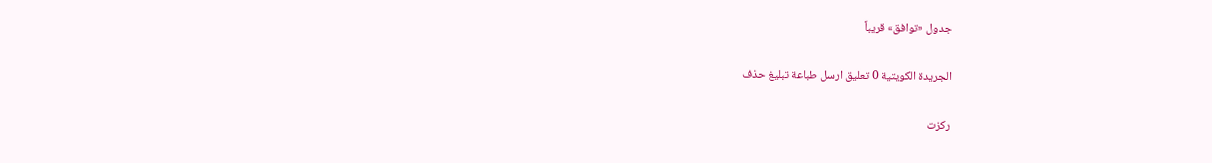جدول «توافق» قريباً

الجريدة الكويتية 0 تعليق ارسل طباعة تبليغ حذف

ركزت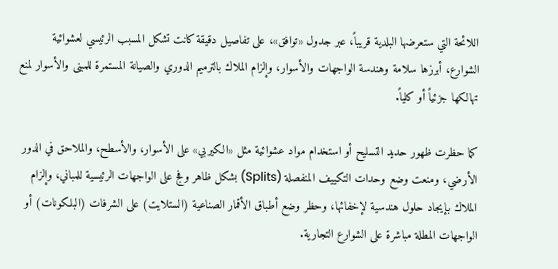اللائحة التي ستعرضها البلدية قريباً، عبر جدول «توافق»، على تفاصيل دقيقة كانت تشكل المسبب الرئيسي لعشوائية الشوارع، أبرزها سلامة وهندسة الواجهات والأسوار، وإلزام الملاك بالترميم الدوري والصيانة المستمرة للمبنى والأسوار لمنع تهالكها جزئياً أو كلياً.

كما حظرت ظهور حديد التسليح أو استخدام مواد عشوائية مثل «الكيربي» على الأسوار، والأسطح، والملاحق في الدور الأرضي، ومنعت وضع وحدات التكييف المنفصلة (Splits) بشكل ظاهر وفج على الواجهات الرئيسية للمباني، وإلزام الملاك بإيجاد حلول هندسية لإخفائها، وحظر وضع أطباق الأقمار الصناعية (الستلايت) على الشرفات (البلكونات) أو الواجهات المطلة مباشرة على الشوارع التجارية.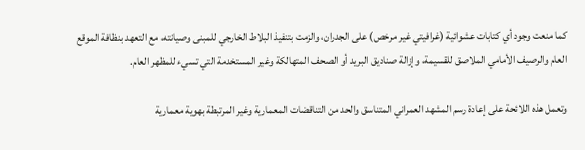كما منعت وجود أي كتابات عشوائية (غرافيتي غير مرخص) على الجدران، والزمت بتنفيذ البلاط الخارجي للمبنى وصيانته، مع التعهد بنظافة الموقع العام والرصيف الأمامي الملاصق للقسيمة، وإزالة صناديق البريد أو الصحف المتهالكة وغير المستخدمة التي تسيء للمظهر العام.

وتعمل هذه اللائحة على إعادة رسم المشهد العمراني المتناسق والحد من التناقضات المعمارية وغير المرتبطة بهوية معمارية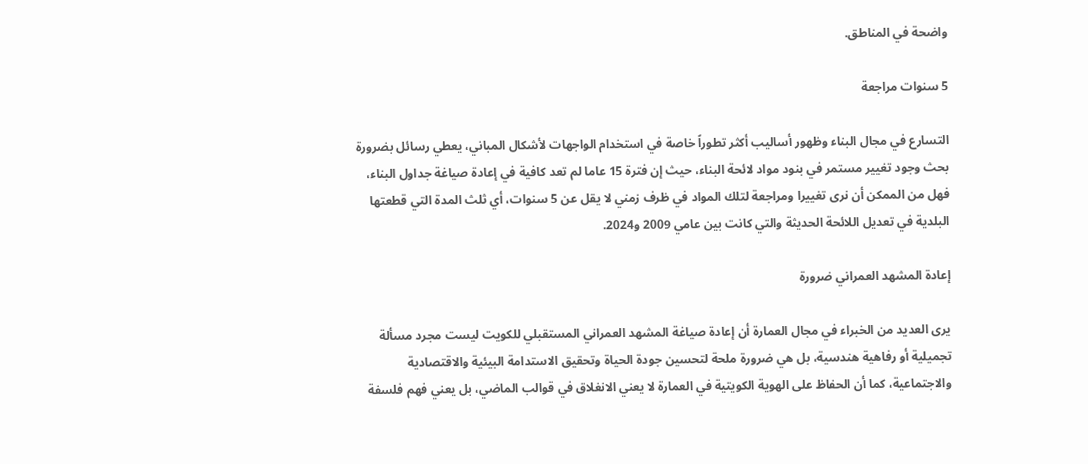واضحة في المناطق.

5 سنوات مراجعة

التسارع في مجال البناء وظهور أساليب أكثر تطوراً خاصة في استخدام الواجهات لأشكال المباني، يعطي رسائل بضرورة بحث وجود تغيير مستمر في بنود مواد لائحة البناء، حيث إن فترة 15 عاما لم تعد كافية في إعادة صياغة جداول البناء، فهل من الممكن أن نرى تغييرا ومراجعة لتلك المواد في ظرف زمني لا يقل عن 5 سنوات، أي ثلث المدة التي قطعتها البلدية في تعديل اللائحة الحديثة والتي كانت بين عامي 2009 و2024.

إعادة المشهد العمراني ضرورة

يرى العديد من الخبراء في مجال العمارة أن إعادة صياغة المشهد العمراني المستقبلي للكويت ليست مجرد مسألة تجميلية أو رفاهية هندسية، بل هي ضرورة ملحة لتحسين جودة الحياة وتحقيق الاستدامة البيئية والاقتصادية والاجتماعية، كما أن الحفاظ على الهوية الكويتية في العمارة لا يعني الانغلاق في قوالب الماضي، بل يعني فهم فلسفة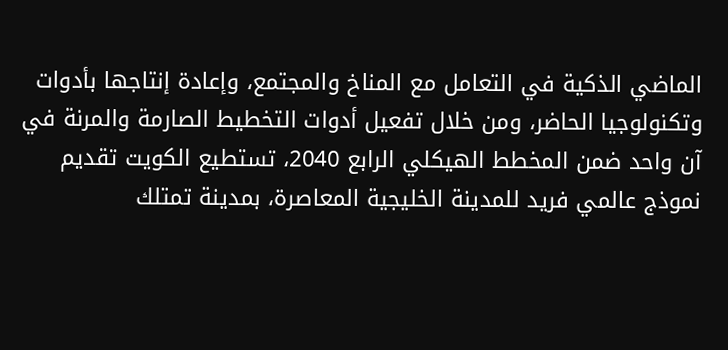الماضي الذكية في التعامل مع المناخ والمجتمع، وإعادة إنتاجها بأدوات وتكنولوجيا الحاضر، ومن خلال تفعيل أدوات التخطيط الصارمة والمرنة في آن واحد ضمن المخطط الهيكلي الرابع 2040، تستطيع الكويت تقديم نموذج عالمي فريد للمدينة الخليجية المعاصرة، بمدينة تمتلك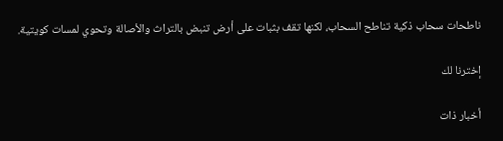ناطحات سحاب ذكية تناطح السحاب، لكنها تقف بثبات على أرض تنبض بالتراث والأصالة وتحوي لمسات كويتية.

إخترنا لك

أخبار ذات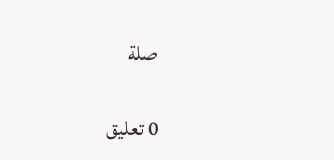صلة

0 تعليق